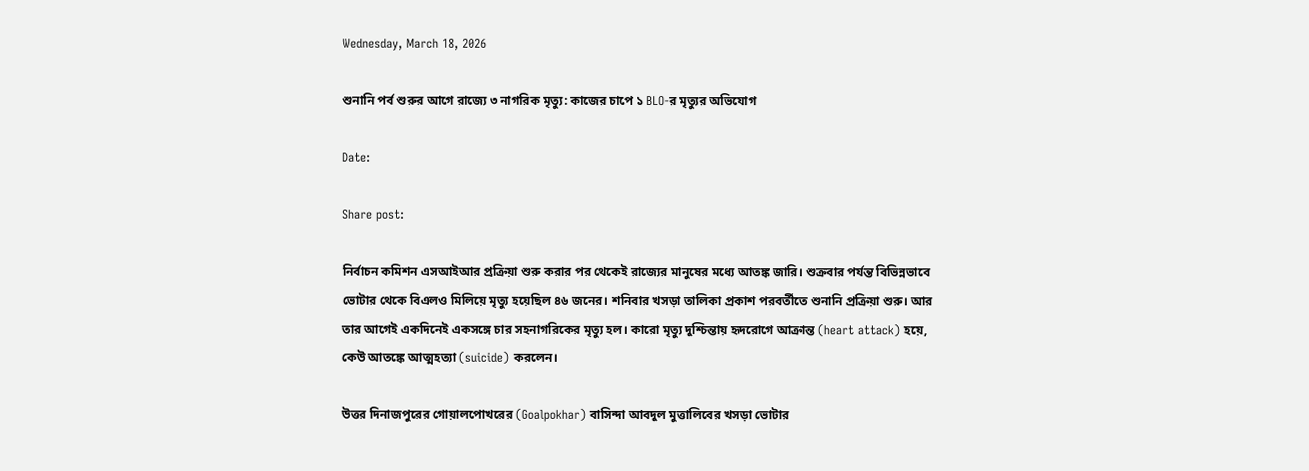Wednesday, March 18, 2026

শুনানি পর্ব শুরুর আগে রাজ্যে ৩ নাগরিক মৃত্যু: কাজের চাপে ১ BLO-র মৃত্যুর অভিযোগ

Date:

Share post:

নির্বাচন কমিশন এসআইআর প্রক্রিয়া শুরু করার পর থেকেই রাজ্যের মানুষের মধ্যে আতঙ্ক জারি। শুক্রবার পর্যন্ত বিভিন্নভাবে ভোটার থেকে বিএলও মিলিয়ে মৃত্যু হয়েছিল ৪৬ জনের। শনিবার খসড়া তালিকা প্রকাশ পরবর্তীতে শুনানি প্রক্রিয়া শুরু। আর তার আগেই একদিনেই একসঙ্গে চার সহনাগরিকের মৃত্যু হল। কারো মৃত্যু দুশ্চিন্তায় হৃদরোগে আক্রান্ত (heart attack) হয়ে, কেউ আতঙ্কে আত্মহত্যা (suicide) করলেন।

উত্তর দিনাজপুরের গোয়ালপোখরের (Goalpokhar) বাসিন্দা আবদুল মুত্তালিবের খসড়া ভোটার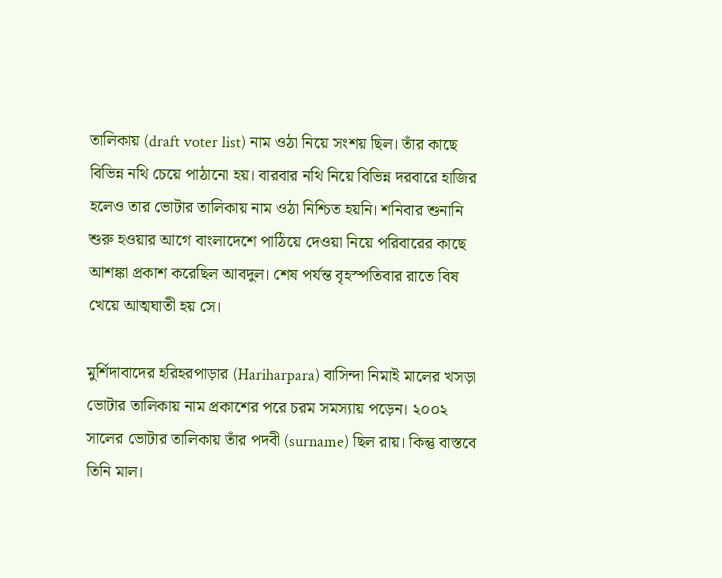তালিকায় (draft voter list) নাম ওঠা নিয়ে সংশয় ছিল। তাঁর কাছে বিভিন্ন নথি চেয়ে পাঠানো হয়। বারবার নথি নিয়ে বিভিন্ন দরবারে হাজির হলেও তার ভোটার তালিকায় নাম ওঠা নিশ্চিত হয়নি। শনিবার শুনানি শুরু হওয়ার আগে বাংলাদেশে পাঠিয়ে দেওয়া নিয়ে পরিবারের কাছে আশঙ্কা প্রকাশ করেছিল আবদুল। শেষ পর্যন্ত বৃহস্পতিবার রাতে বিষ খেয়ে আত্মঘাতী হয় সে।

মুর্শিদাবাদের হরিহরপাড়ার (Hariharpara) বাসিন্দা নিমাই মালের খসড়া ভোটার তালিকায় নাম প্রকাশের পরে চরম সমস্যায় পড়েন। ২০০২ সালের ভোটার তালিকায় তাঁর পদবী (surname) ছিল রায়। কিন্তু বাস্তবে তিনি মাল।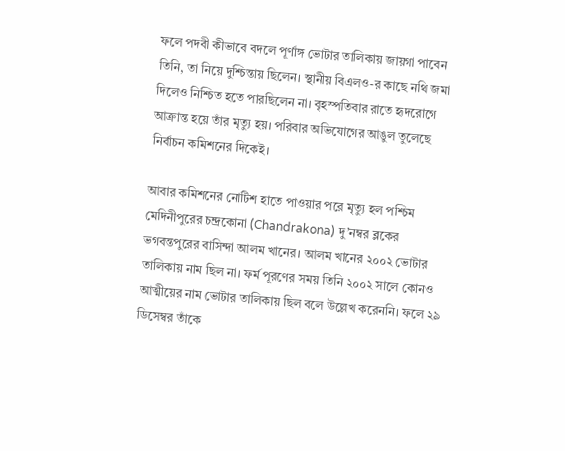ফলে পদবী কীভাবে বদলে পূর্ণাঙ্গ ভোটার তালিকায় জায়গা পাবেন তিনি, তা নিয়ে দুশ্চিন্তায় ছিলেন। স্থানীয় বিএলও-র কাছে নথি জমা দিলেও নিশ্চিত হতে পারছিলেন না। বৃহস্পতিবার রাতে হৃদরোগে আক্রান্ত হয়ে তাঁর মৃত্যু হয়। পরিবার অভিযোগের আঙুল তুলেছে নির্বাচন কমিশনের দিকেই।

আবার কমিশনের নোটিশ হাতে পাওয়ার পরে মৃত্যু হল পশ্চিম মেদিনীপুরের চন্দ্রকোনা (Chandrakona) দু’নম্বর ব্লকের ভগবন্তপুরের বাসিন্দা আলম খানের। আলম খানের ২০০২ ভোটার তালিকায় নাম ছিল না। ফর্ম পূরণের সময় তিনি ২০০২ সালে কোনও আত্মীয়ের নাম ভোটার তালিকায় ছিল বলে উল্লেখ করেননি। ফলে ২৯ ডিসেম্বর তাঁকে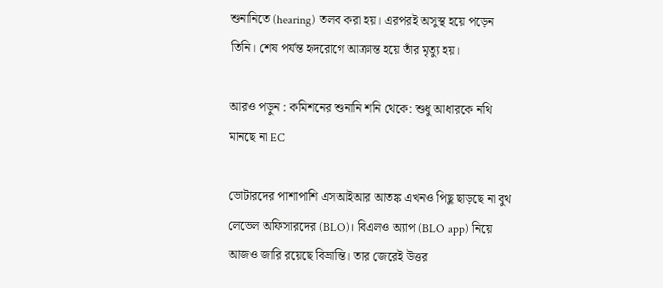শুনানিতে (hearing) তলব করা হয়। এরপরই অসুস্থ হয়ে পড়েন তিনি। শেষ পর্যন্ত হৃদরোগে আক্রান্ত হয়ে তাঁর মৃত্যু হয়।

আরও পড়ুন : কমিশনের শুনানি শনি থেকে: শুধু আধারকে নথি মানছে না EC

ভোটারদের পাশাপাশি এসআইআর আতঙ্ক এখনও পিছু ছাড়ছে না বুথ লেভেল অফিসারদের (BLO)। বিএলও অ্যাপ (BLO app) নিয়ে আজও জারি রয়েছে বিভ্রান্তি। তার জেরেই উত্তর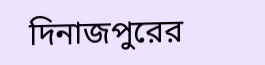দিনাজপুরের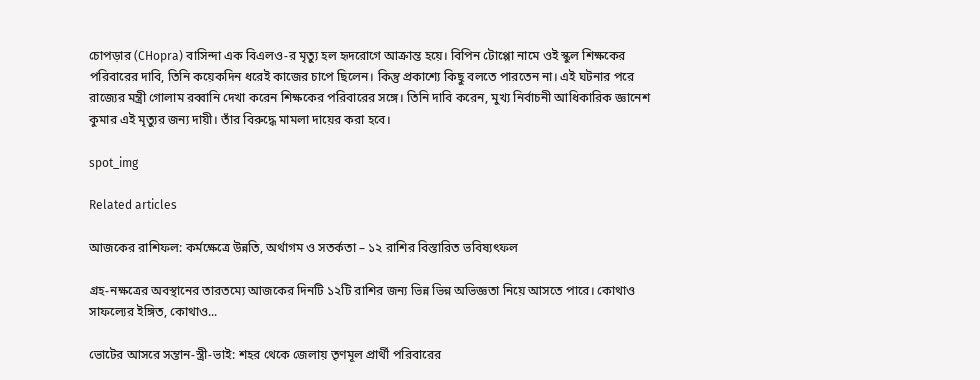চোপড়ার (CHopra) বাসিন্দা এক বিএলও-র মৃত্যু হল হৃদরোগে আক্রান্ত হয়ে। বিপিন টোপ্পো নামে ওই স্কুল শিক্ষকের পরিবারের দাবি, তিনি কয়েকদিন ধরেই কাজের চাপে ছিলেন। কিন্তু প্রকাশ্যে কিছু বলতে পারতেন না। এই ঘটনার পরে রাজ্যের মন্ত্রী গোলাম রব্বানি দেখা করেন শিক্ষকের পরিবারের সঙ্গে। তিনি দাবি করেন, মুখ্য নির্বাচনী আধিকারিক জ্ঞানেশ কুমার এই মৃত্যুর জন্য দায়ী। তাঁর বিরুদ্ধে মামলা দায়ের করা হবে।

spot_img

Related articles

আজকের রাশিফল: কর্মক্ষেত্রে উন্নতি, অর্থাগম ও সতর্কতা – ১২ রাশির বিস্তারিত ভবিষ্যৎফল

গ্রহ-নক্ষত্রের অবস্থানের তারতম্যে আজকের দিনটি ১২টি রাশির জন্য ভিন্ন ভিন্ন অভিজ্ঞতা নিয়ে আসতে পারে। কোথাও সাফল্যের ইঙ্গিত, কোথাও...

ভোটের আসরে সন্তান-স্ত্রী-ভাই: শহর থেকে জেলায় তৃণমূল প্রার্থী পরিবারের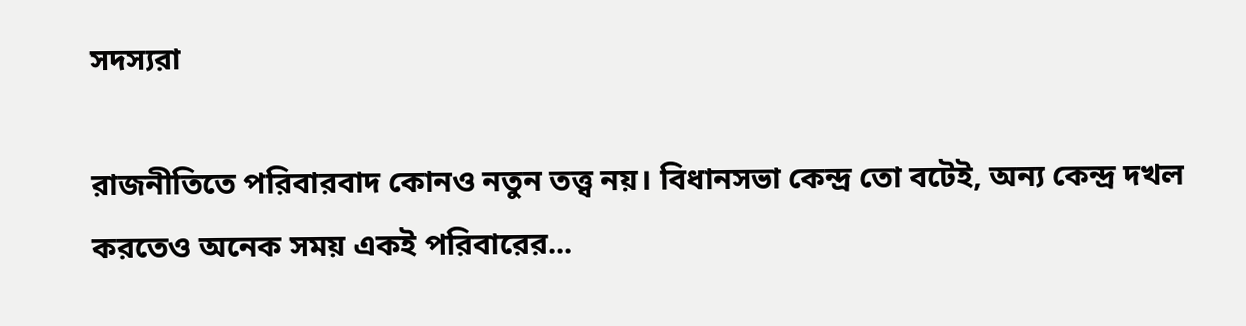সদস্যরা

রাজনীতিতে পরিবারবাদ কোনও নতুন তত্ত্ব নয়। বিধানসভা কেন্দ্র তো বটেই, অন্য কেন্দ্র দখল করতেও অনেক সময় একই পরিবারের...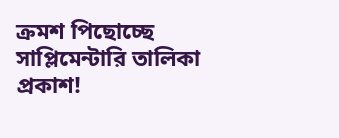ক্রমশ পিছোচ্ছে সাপ্লিমেন্টারি তালিকা প্রকাশ!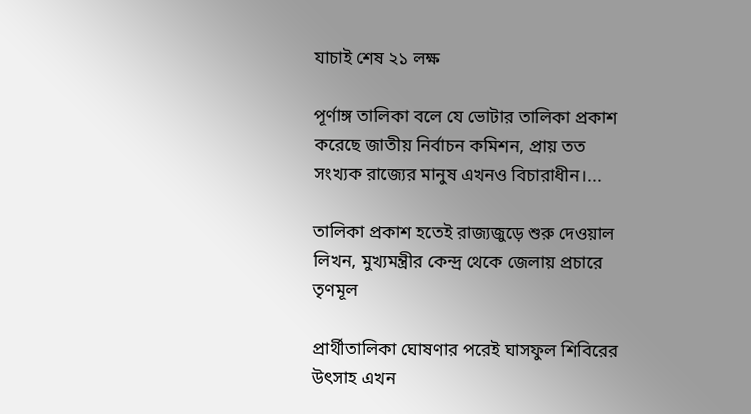যাচাই শেষ ২১ লক্ষ

পূর্ণাঙ্গ তালিকা বলে যে ভোটার তালিকা প্রকাশ করেছে জাতীয় নির্বাচন কমিশন, প্রায় তত সংখ্যক রাজ্যের মানুষ এখনও বিচারাধীন।...

তালিকা প্রকাশ হতেই রাজ্যজুড়ে শুরু দেওয়াল লিখন, মুখ্যমন্ত্রীর কেন্দ্র থেকে জেলায় প্রচারে তৃণমূল

প্রার্থীতালিকা ঘোষণার পরেই ঘাসফুল শিবিরের উৎসাহ এখন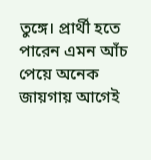তুঙ্গে। প্রার্থী হতে পারেন এমন আঁচ পেয়ে অনেক জায়গায় আগেই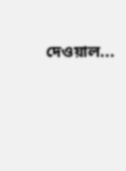দেওয়াল...